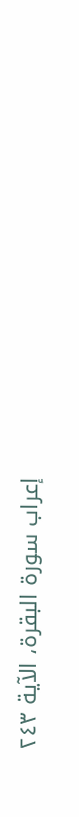إعراب سورة البقرة، الآية ٢٤٣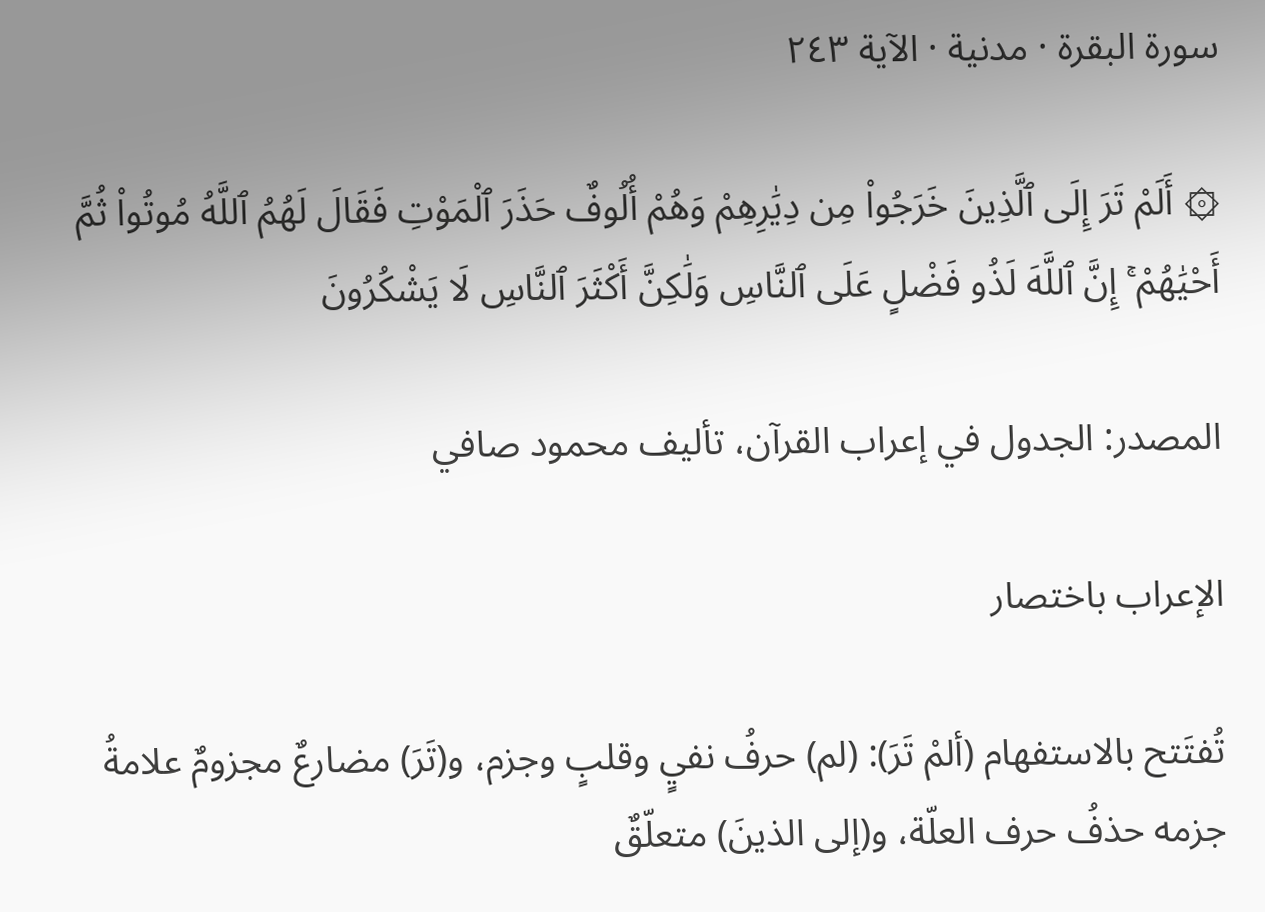سورة البقرة · مدنية · الآية ٢٤٣

۞ أَلَمْ تَرَ إِلَى ٱلَّذِينَ خَرَجُوا۟ مِن دِيَٰرِهِمْ وَهُمْ أُلُوفٌ حَذَرَ ٱلْمَوْتِ فَقَالَ لَهُمُ ٱللَّهُ مُوتُوا۟ ثُمَّ أَحْيَٰهُمْ ۚ إِنَّ ٱللَّهَ لَذُو فَضْلٍ عَلَى ٱلنَّاسِ وَلَٰكِنَّ أَكْثَرَ ٱلنَّاسِ لَا يَشْكُرُونَ

المصدر: الجدول في إعراب القرآن، تأليف محمود صافي

الإعراب باختصار

تُفتَتح بالاستفهام (ألمْ تَرَ): (لم) حرفُ نفيٍ وقلبٍ وجزم، و(تَرَ) مضارعٌ مجزومٌ علامةُ جزمه حذفُ حرف العلّة، و(إلى الذينَ) متعلّقٌ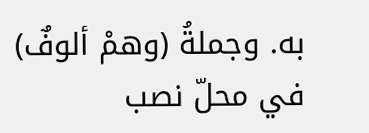به. وجملةُ (وهمْ ألوفٌ) في محلّ نصب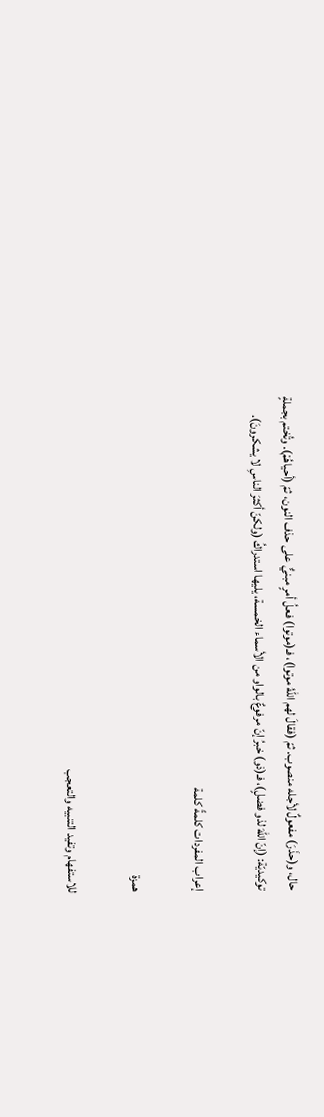حال، و(حذَرَ) مفعولٌ لأجله منصوب. ثمّ (فقالَ لهم اللهُ موتوا)، فـ(موتوا) فعلُ أمرٍ مبنيٌّ على حذف النون، ثمّ (أحياهُمْ). وتُختم بجملةٍ توكيديّة: (إنّ اللهَ لذو فضلٍ)، فـ(ذو) خبرُ إنّ مرفوعٌ بالواو من الأسماء الخمسة، يليها استدراكُ (ولكنّ أكثرَ الناسِ لا يشكرونَ).

إعراب المفردات كلمةً كلمة

همزة

للاستفهام وتفيد التنبيه والتعجب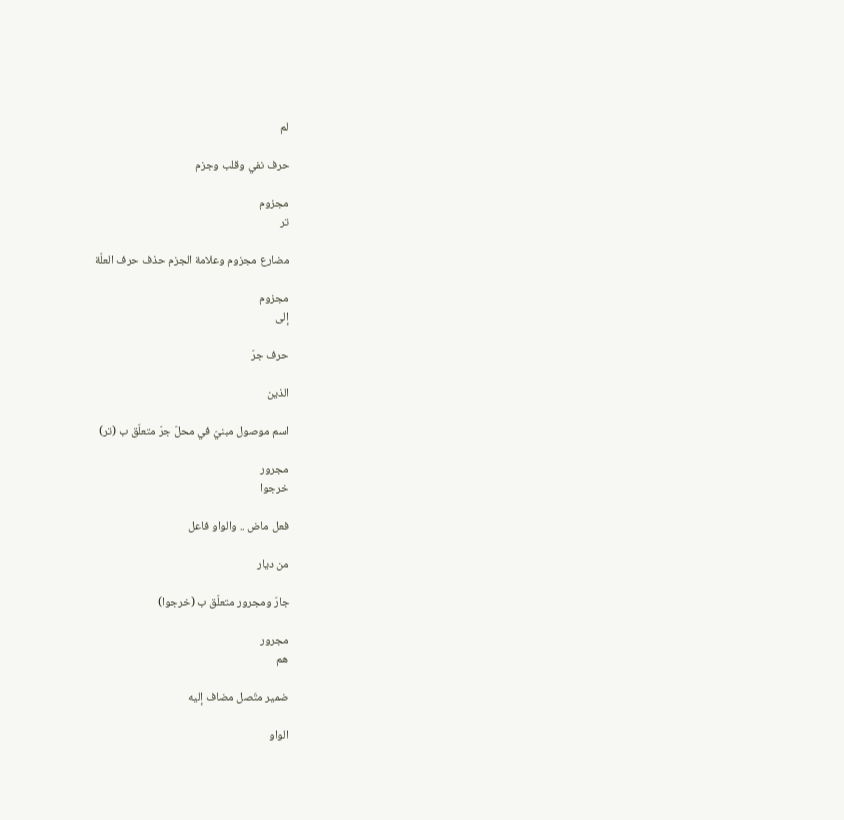لم

حرف نفي وقلب وجزم

مجزوم
تر

مضارع مجزوم وعلامة الجزم حذف حرف العلّة

مجزوم
إلى

حرف جرّ

الذين

اسم موصول مبنيّ في محلّ جرّ متعلّق ب (تر)

مجرور
خرجوا

فعل ماض .. والواو فاعل

من ديار

جارّ ومجرور متعلّق ب (خرجوا)

مجرور
هم

ضمير متّصل مضاف إليه

الواو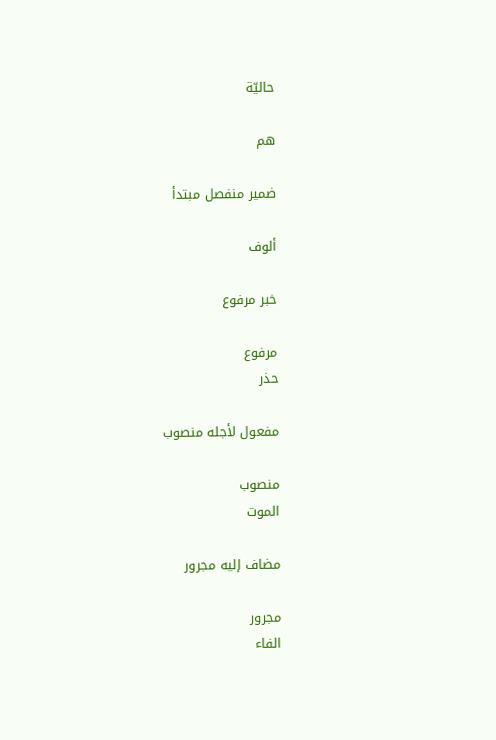حاليّة

هم

ضمير منفصل مبتدأ

ألوف

خبر مرفوع

مرفوع
حذر

مفعول لأجله منصوب

منصوب
الموت

مضاف إليه مجرور

مجرور
الفاء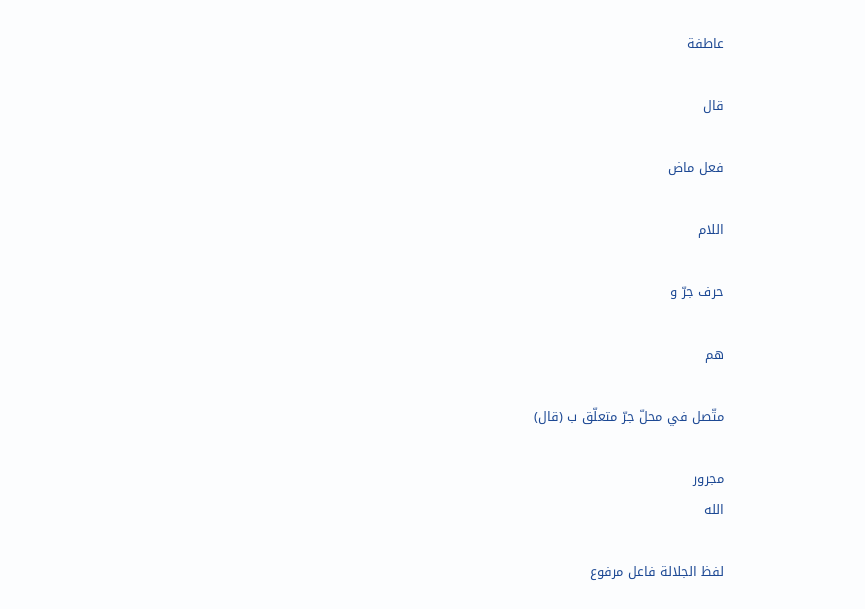عاطفة

قال

فعل ماض

اللام

حرف جرّ و

هم

متّصل في محلّ جرّ متعلّق ب (قال)

مجرور
الله

لفظ الجلالة فاعل مرفوع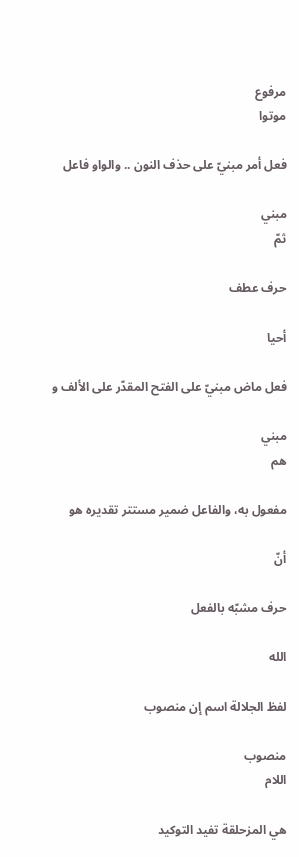مرفوع
موتوا

فعل أمر مبنيّ على حذف النون .. والواو فاعل

مبني
ثمّ

حرف عطف

أحيا

فعل ماض مبنيّ على الفتح المقدّر على الألف و

مبني
هم

مفعول به، والفاعل ضمير مستتر تقديره هو

أنّ

حرف مشبّه بالفعل

الله

لفظ الجلالة اسم إن منصوب

منصوب
اللام

هي المزحلقة تفيد التوكيد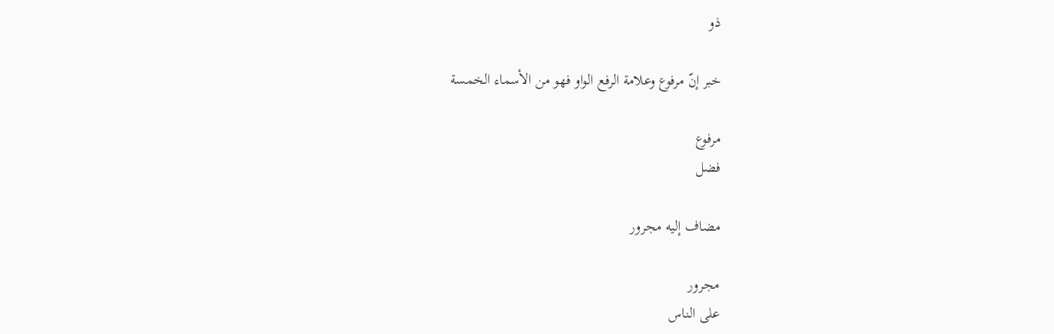ذو

خبر إنّ مرفوع وعلامة الرفع الواو فهو من الأسماء الخمسة

مرفوع
فضل

مضاف إليه مجرور

مجرور
على الناس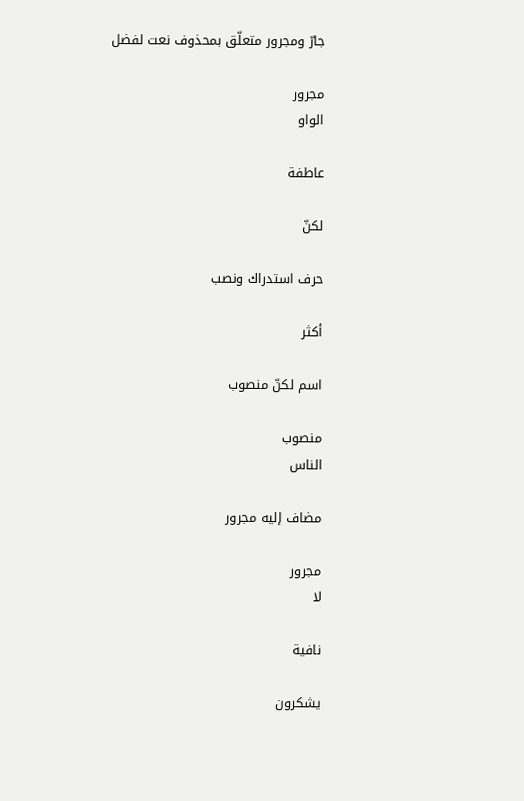جارّ ومجرور متعلّق بمحذوف نعت لفضل

مجرور
الواو

عاطفة

لكنّ

حرف استدراك ونصب

أكثر

اسم لكنّ منصوب

منصوب
الناس

مضاف إليه مجرور

مجرور
لا

نافية

يشكرون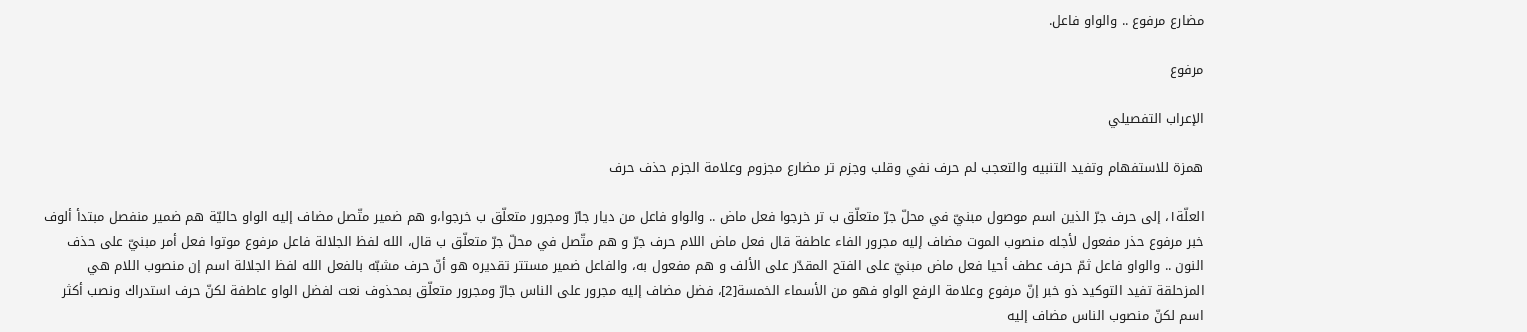مضارع مرفوع .. والواو فاعل.

مرفوع

الإعراب التفصيلي

همزة للاستفهام وتفيد التنبيه والتعجب لم حرف نفي وقلب وجزم تر مضارع مجزوم وعلامة الجزم حذف حرف

العلّة١، إلى حرف جرّ الذين اسم موصول مبنيّ في محلّ جرّ متعلّق ب تر خرجوا فعل ماض .. والواو فاعل من ديار جارّ ومجرور متعلّق ب خرجوا،و هم ضمير متّصل مضاف إليه الواو حاليّة هم ضمير منفصل مبتدأ ألوف خبر مرفوع حذر مفعول لأجله منصوب الموت مضاف إليه مجرور الفاء عاطفة قال فعل ماض اللام حرف جرّ و هم متّصل في محلّ جرّ متعلّق ب قال، الله لفظ الجلالة فاعل مرفوع موتوا فعل أمر مبنيّ على حذف النون .. والواو فاعل ثمّ حرف عطف أحيا فعل ماض مبنيّ على الفتح المقدّر على الألف و هم مفعول به، والفاعل ضمير مستتر تقديره هو أنّ حرف مشبّه بالفعل الله لفظ الجلالة اسم إن منصوب اللام هي المزحلقة تفيد التوكيد ذو خبر إنّ مرفوع وعلامة الرفع الواو فهو من الأسماء الخمسة[2]، فضل مضاف إليه مجرور على الناس جارّ ومجرور متعلّق بمحذوف نعت لفضل الواو عاطفة لكنّ حرف استدراك ونصب أكثر اسم لكنّ منصوب الناس مضاف إليه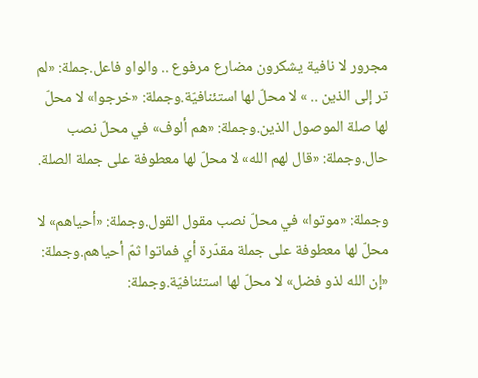مجرور لا نافية يشكرون مضارع مرفوع .. والواو فاعل.جملة: «لم تر إلى الذين .. » لا محلّ لها استئنافيّة.وجملة: «خرجوا» لا محلّ لها صلة الموصول الذين.وجملة: «هم ألوف» في محلّ نصب حال.وجملة: «قال لهم الله» لا محلّ لها معطوفة على جملة الصلة.

وجملة: «موتوا» في محلّ نصب مقول القول.وجملة: «أحياهم» لا محلّ لها معطوفة على جملة مقدّرة أي فماتوا ثمّ أحياهم.وجملة: «إن الله لذو فضل» لا محلّ لها استئنافيّة.وجملة: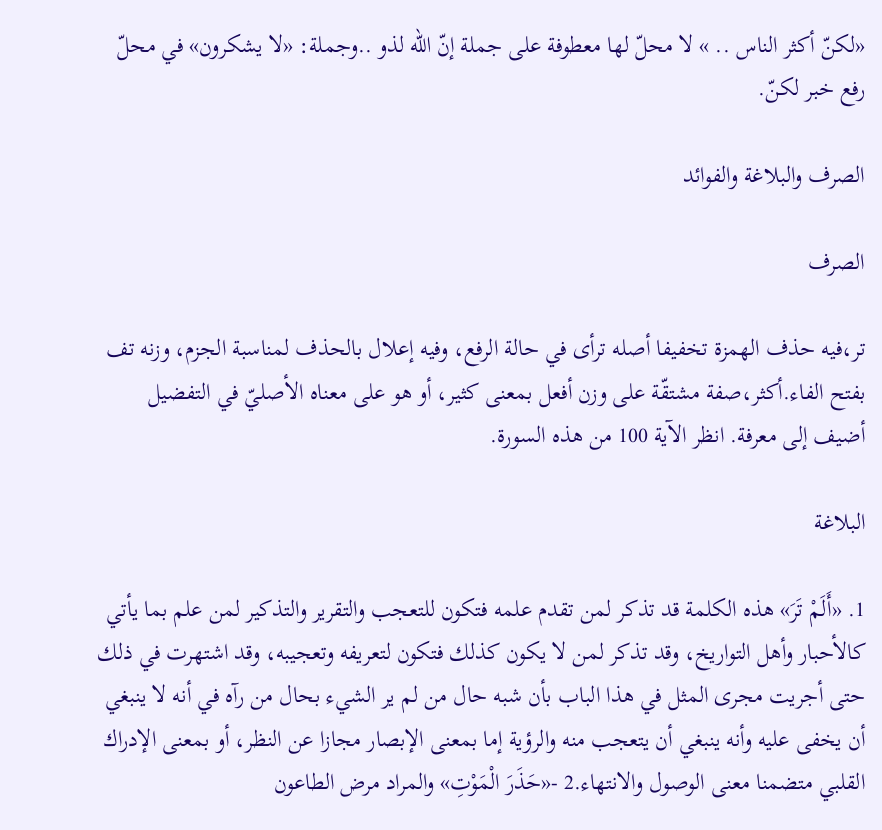«لكنّ أكثر الناس .. » لا محلّ لها معطوفة على جملة إنّ الله لذو ..وجملة: «لا يشكرون» في محلّ رفع خبر لكنّ.

الصرف والبلاغة والفوائد

الصرف

تر،فيه حذف الهمزة تخفيفا أصله ترأى في حالة الرفع، وفيه إعلال بالحذف لمناسبة الجزم، وزنه تف بفتح الفاء.أكثر،صفة مشتقّة على وزن أفعل بمعنى كثير، أو هو على معناه الأصليّ في التفضيل أضيف إلى معرفة. انظر الآية 100 من هذه السورة.

البلاغة

1. «أَلَمْ تَرَ» هذه الكلمة قد تذكر لمن تقدم علمه فتكون للتعجب والتقرير والتذكير لمن علم بما يأتي كالأحبار وأهل التواريخ، وقد تذكر لمن لا يكون كذلك فتكون لتعريفه وتعجيبه، وقد اشتهرت في ذلك حتى أجريت مجرى المثل في هذا الباب بأن شبه حال من لم ير الشيء بحال من رآه في أنه لا ينبغي أن يخفى عليه وأنه ينبغي أن يتعجب منه والرؤية إما بمعنى الإبصار مجازا عن النظر، أو بمعنى الإدراك القلبي متضمنا معنى الوصول والانتهاء.2 -«حَذَرَ الْمَوْتِ» والمراد مرض الطاعون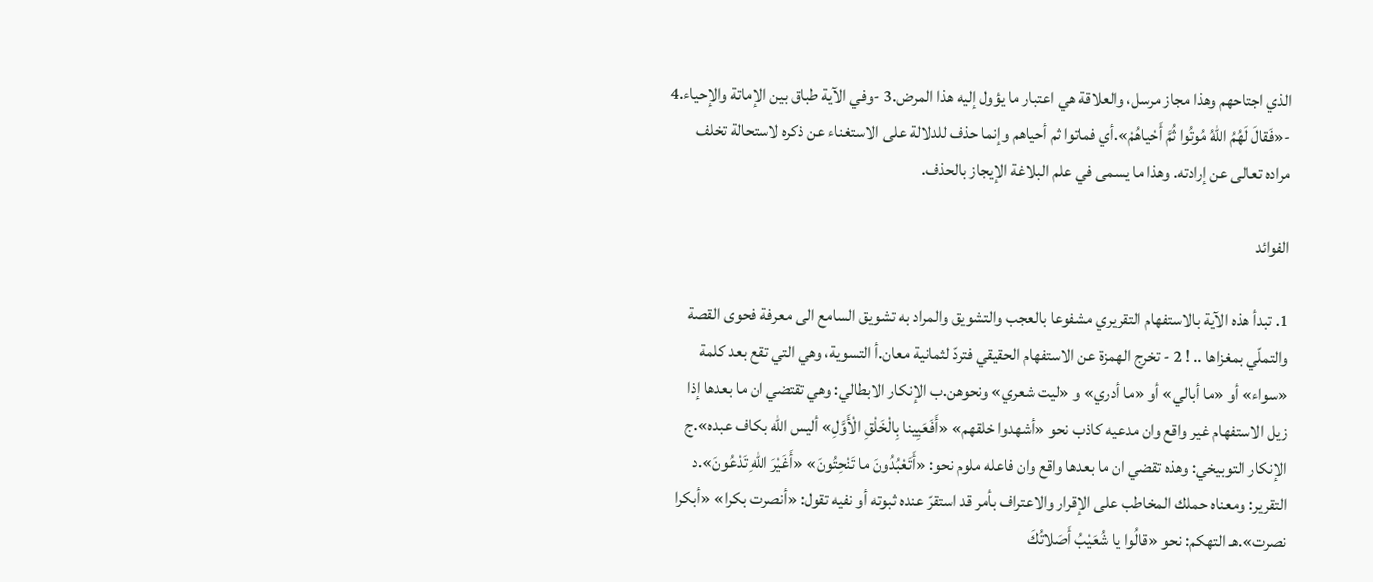الذي اجتاحهم وهذا مجاز مرسل، والعلاقة هي اعتبار ما يؤول إليه هذا المرض.3 -وفي الآية طباق بين الإماتة والإحياء.4 -«فَقالَ لَهُمُ اللهُ مُوتُوا ثُمَّ أَحْياهُمْ».أي فماتوا ثم أحياهم وإنما حذف للدلالة على الاستغناء عن ذكره لاستحالة تخلف مراده تعالى عن إرادته. وهذا ما يسمى في علم البلاغة الإيجاز بالحذف.

الفوائد

1. تبدأ هذه الآية بالاستفهام التقريري مشفوعا بالعجب والتشويق والمراد به تشويق السامع الى معرفة فحوى القصة والتملّي بمغزاها .. ! 2 - تخرج الهمزة عن الاستفهام الحقيقي فتردّ لثمانية معان.أ التسوية، وهي التي تقع بعد كلمة «سواء» أو «ما أبالي» أو «ما أدري» و «ليت شعري» ونحوهن.ب الإنكار الابطالي: وهي تقتضي ان ما بعدها إذا زيل الاستفهام غير واقع وان مدعيه كاذب نحو «أشهدوا خلقهم» «أَفَعَيِينا بِالْخَلْقِ الْأَوَّلِ» أليس الله بكاف عبده».ج الإنكار التوبيخي: وهذه تقضي ان ما بعدها واقع وان فاعله ملوم نحو: «أَتَعْبُدُونَ ما تَنْحِتُونَ» «أَغَيْرَ اللهِ تَدْعُونَ».د التقرير: ومعناه حملك المخاطب على الإقرار والاعتراف بأمر قد استقرّ عنده ثبوته أو نفيه تقول: «أنصرت بكرا» «أبكرا نصرت».هـ التهكم: نحو «قالُوا يا شُعَيْبُ أَصَلاتُكَ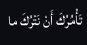تَأْمُرُكَ أَنْ نَتْرُكَ ما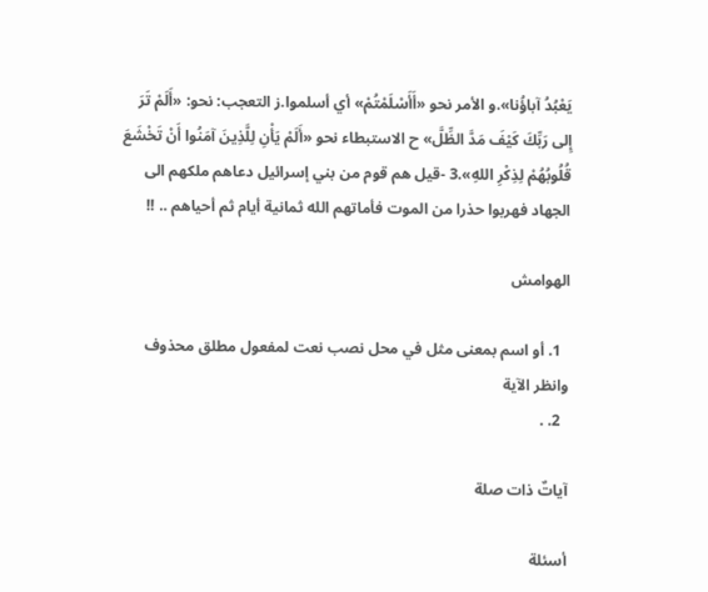يَعْبُدُ آباؤُنا».و الأمر نحو «أَأَسْلَمْتُمْ» أي أسلموا.ز التعجب: نحو: «أَلَمْ تَرَ إِلى رَبِّكَ كَيْفَ مَدَّ الظِّلَّ» ح الاستبطاء نحو «أَلَمْ يَأْنِ لِلَّذِينَ آمَنُوا أَنْ تَخْشَعَ قُلُوبُهُمْ لِذِكْرِ اللهِ».3 -قيل هم قوم من بني إسرائيل دعاهم ملكهم الى الجهاد فهربوا حذرا من الموت فأماتهم الله ثمانية أيام ثم أحياهم .. !!

الهوامش

  1. أو اسم بمعنى مثل في محل نصب نعت لمفعول مطلق محذوف وانظر الآية
  2. .

آياتٌ ذات صلة

أسئلة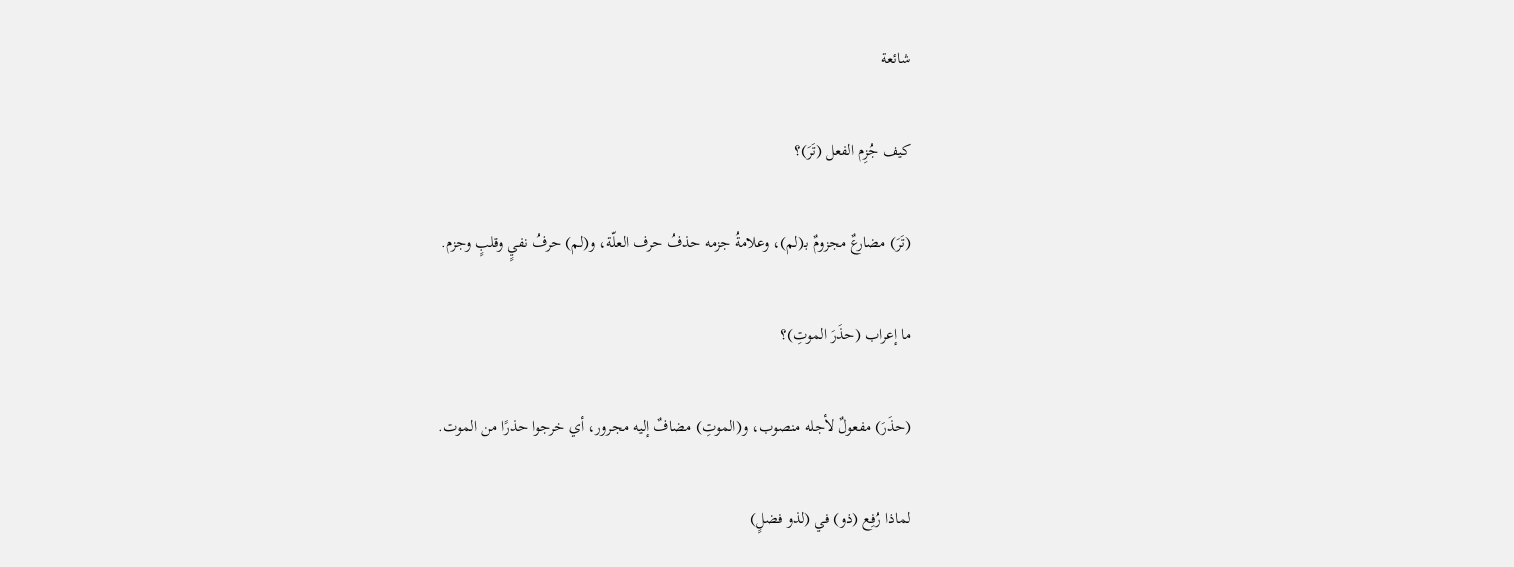شائعة

كيف جُزِم الفعل (تَرَ)؟

(تَرَ) مضارعٌ مجزومٌ بـ(لم)، وعلامةُ جزمه حذفُ حرف العلّة، و(لم) حرفُ نفيٍ وقلبٍ وجزم.

ما إعراب (حذَرَ الموتِ)؟

(حذَرَ) مفعولٌ لأجله منصوب، و(الموتِ) مضافٌ إليه مجرور، أي خرجوا حذرًا من الموت.

لماذا رُفِع (ذو) في (لذو فضلٍ)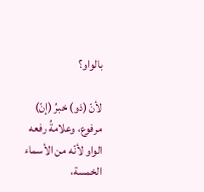بالواو؟

لأنّ (ذو) خبرُ (إنّ) مرفوع، وعلامةُ رفعه الواو لأنّه من الأسماء الخمسة،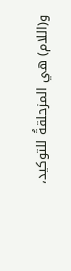و(اللام) هي المزحلقةُ للتوكيد،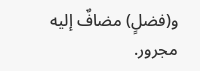و(فضلٍ) مضافٌ إليه مجرور.